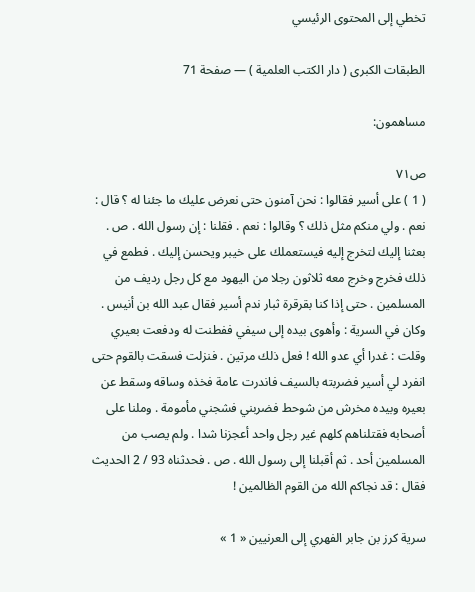تخطي إلى المحتوى الرئيسي

الطبقات الكبرى ( دار الكتب العلمية ) — صفحة 71

مساهمون:

ص٧١
( 1 ) على أسير فقالوا : نحن آمنون حتى نعرض عليك ما جئنا له ؟ قال : نعم . ولي منكم مثل ذلك ؟ وقالوا : نعم . فقلنا : إن رسول الله . ص . بعثنا إليك لتخرج إليه فيستعملك على خيبر ويحسن إليك . فطمع في ذلك فخرج وخرج معه ثلاثون رجلا من اليهود مع كل رجل رديف من المسلمين . حتى إذا كنا بقرقرة ثبار ندم أسير فقال عبد الله بن أنيس . وكان في السرية : وأهوى بيده إلى سيفي ففطنت له ودفعت بعيري وقلت : غدرا أي عدو الله ! فعل ذلك مرتين . فنزلت فسقت بالقوم حتى انفرد لي أسير فضربته بالسيف فاندرت عامة فخذه وساقه وسقط عن بعيره وبيده مخرش من شوحط فضربني فشجني مأمومة . وملنا على أصحابه فقتلناهم كلهم غير رجل واحد أعجزنا شدا . ولم يصب من المسلمين أحد . ثم أقبلنا إلى رسول الله . ص . فحدثناه 93 / 2 الحديث فقال : قد نجاكم الله من القوم الظالمين !

سرية كرز بن جابر الفهري إلى العرنيين « 1 »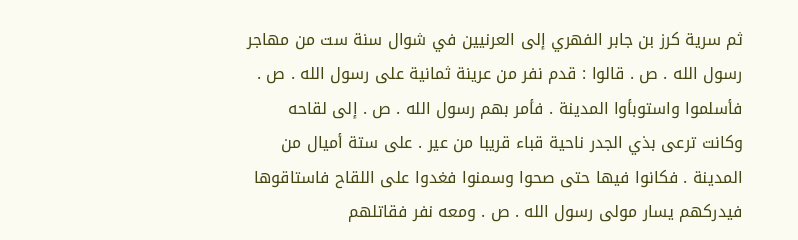ثم سرية كرز بن جابر الفهري إلى العرنيين في شوال سنة ست من مهاجر رسول الله . ص . قالوا : قدم نفر من عرينة ثمانية على رسول الله . ص . فأسلموا واستوبأوا المدينة . فأمر بهم رسول الله . ص . إلى لقاحه وكانت ترعى بذي الجدر ناحية قباء قريبا من عير . على ستة أميال من المدينة . فكانوا فيها حتى صحوا وسمنوا فغدوا على اللقاح فاستاقوها فيدركهم يسار مولى رسول الله . ص . ومعه نفر فقاتلهم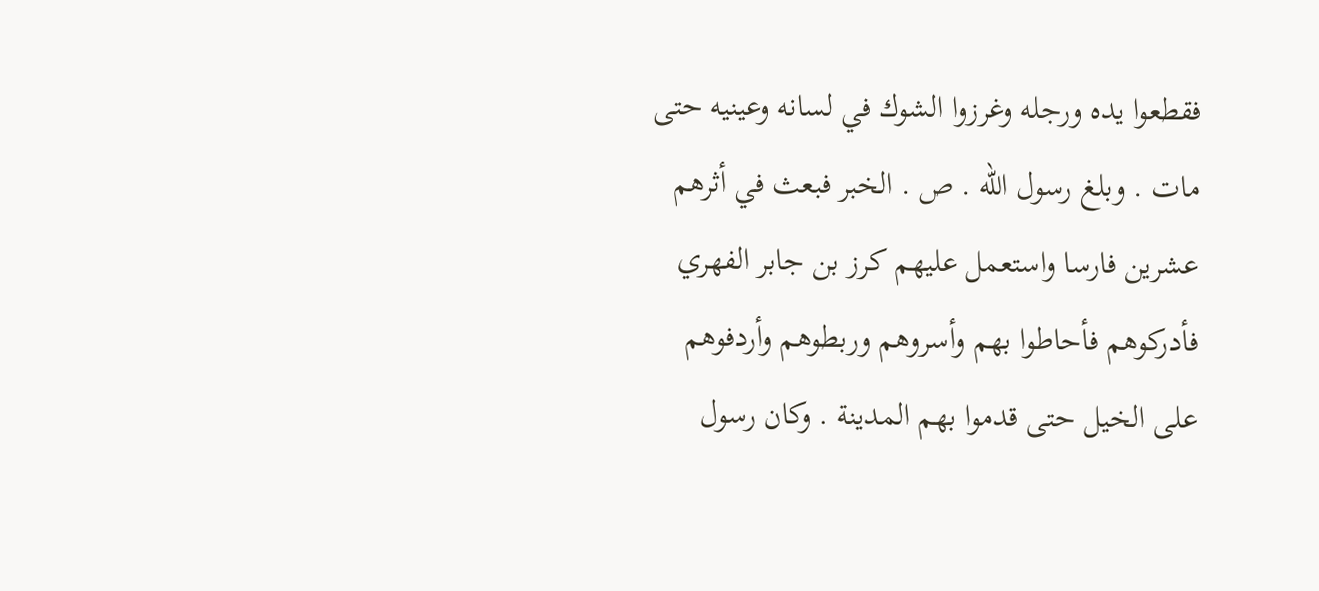فقطعوا يده ورجله وغرزوا الشوك في لسانه وعينيه حتى مات . وبلغ رسول الله . ص . الخبر فبعث في أثرهم عشرين فارسا واستعمل عليهم كرز بن جابر الفهري فأدركوهم فأحاطوا بهم وأسروهم وربطوهم وأردفوهم على الخيل حتى قدموا بهم المدينة . وكان رسول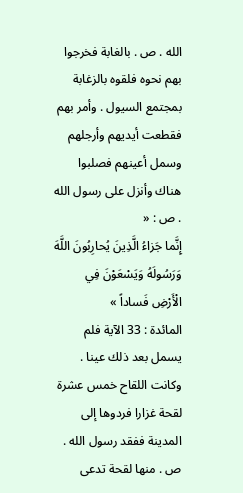الله . ص . بالغابة فخرجوا بهم نحوه فلقوه بالزغابة بمجتمع السيول . وأمر بهم فقطعت أيديهم وأرجلهم وسمل أعينهم فصلبوا هناك وأنزل على رسول الله . ص : «
إِنَّما جَزاءُ الَّذِينَ يُحارِبُونَ اللَّهَ وَرَسُولَهُ وَيَسْعَوْنَ فِي الْأَرْضِ فَساداً »
المائدة : 33 الآية فلم يسمل بعد ذلك عينا . وكانت اللقاح خمس عشرة لقحة غزارا فردوها إلى المدينة ففقد رسول الله . ص . منها لقحة تدعى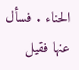الحناء . فسأل عنها فقيل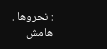: نحروها .
هامش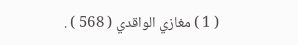( 1 ) مغازي الواقدي ( 568 ) .